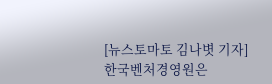[뉴스토마토 김나볏 기자] 한국벤처경영원은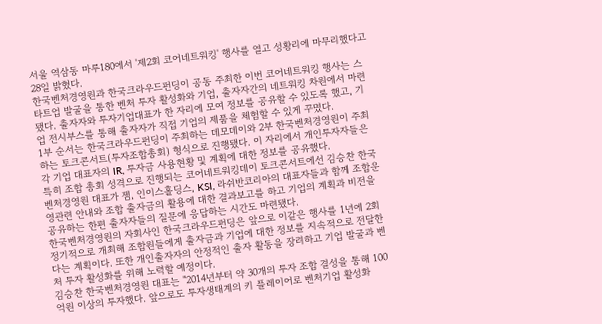서울 역삼동 마루180에서 '제2회 코어네트워킹' 행사를 열고 성황리에 마무리했다고 28일 밝혔다.
한국벤처경영원과 한국크라우드펀딩이 공동 주최한 이번 코어네트워킹 행사는 스타트업 발굴을 통한 벤처 투자 활성화와 기업, 출자자간의 네트워킹 차원에서 마련됐다. 출자자와 투자기업대표가 한 자리에 모여 정보를 공유할 수 있도록 했고, 기업 전시부스를 통해 출자자가 직접 기업의 제품을 체험할 수 있게 꾸몄다.
1부 순서는 한국크라우드펀딩이 주최하는 데모데이와 2부 한국벤처경영원이 주최하는 토크콘서트(투자조합총회) 형식으로 진행됐다. 이 자리에서 개인투자자들은 각 기업 대표자의 IR, 투자금 사용현황 및 계획에 대한 정보를 공유했다.
특히 조합 총회 성격으로 진행되는 코어네트워킹데이 토크콘서트에선 김승찬 한국벤처경영원 대표가 젬, 인이스홀딩스, KSI, 라쉬반코리아의 대표자들과 함께 조합운영관련 안내와 조합 출자금의 활용에 대한 결과보고를 하고 기업의 계획과 비전을 공유하는 한편 출자자들의 질문에 응답하는 시간도 마련됐다.
한국벤처경영원의 자회사인 한국크라우드펀딩은 앞으로 이같은 행사를 1년에 2회 정기적으로 개최해 조합원들에게 출자금과 기업에 대한 정보를 지속적으로 전달한다는 계획이다. 또한 개인출자자의 안정적인 출자 활동을 장려하고 기업 발굴과 벤처 투자 활성화를 위해 노력할 예정이다.
김승찬 한국벤처경영원 대표는 "2014년부터 약 30개의 투자 조합 결성을 통해 100억원 이상의 투자했다. 앞으로도 투자생태계의 키 플레이어로 벤처기업 활성화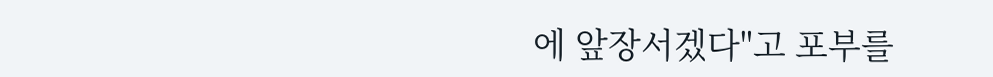에 앞장서겠다"고 포부를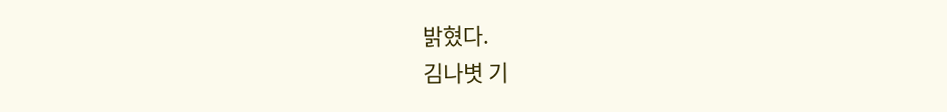밝혔다.
김나볏 기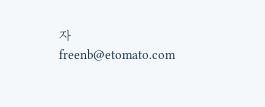자 freenb@etomato.com